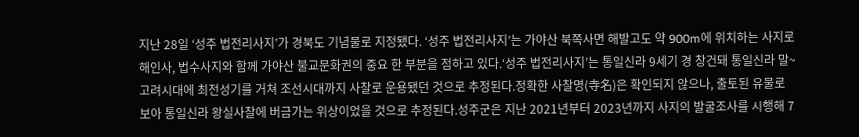지난 28일 ‘성주 법전리사지’가 경북도 기념물로 지정됐다. ‘성주 법전리사지’는 가야산 북쪽사면 해발고도 약 900m에 위치하는 사지로 해인사, 법수사지와 함께 가야산 불교문화권의 중요 한 부분을 점하고 있다.‘성주 법전리사지’는 통일신라 9세기 경 창건돼 통일신라 말~고려시대에 최전성기를 거쳐 조선시대까지 사찰로 운용됐던 것으로 추정된다.정확한 사찰명(寺名)은 확인되지 않으나, 출토된 유물로 보아 통일신라 왕실사찰에 버금가는 위상이었을 것으로 추정된다.성주군은 지난 2021년부터 2023년까지 사지의 발굴조사를 시행해 7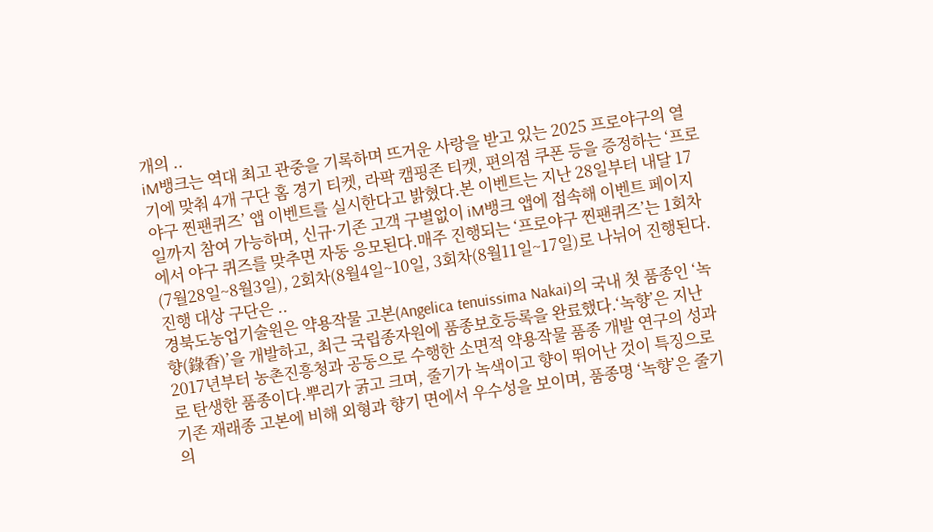개의 ..
iM뱅크는 역대 최고 관중을 기록하며 뜨거운 사랑을 받고 있는 2025 프로야구의 열기에 맞춰 4개 구단 홈 경기 티켓, 라팍 캠핑존 티켓, 편의점 쿠폰 등을 증정하는 ‘프로야구 찐팬퀴즈’ 앱 이벤트를 실시한다고 밝혔다.본 이벤트는 지난 28일부터 내달 17일까지 참여 가능하며, 신규·기존 고객 구별없이 iM뱅크 앱에 접속해 이벤트 페이지에서 야구 퀴즈를 맞추면 자동 응모된다.매주 진행되는 ‘프로야구 찐팬퀴즈’는 1회차(7월28일~8월3일), 2회차(8월4일~10일, 3회차(8월11일~17일)로 나뉘어 진행된다.진행 대상 구단은 ..
경북도농업기술원은 약용작물 고본(Angelica tenuissima Nakai)의 국내 첫 품종인 ‘녹향(錄香)’을 개발하고, 최근 국립종자원에 품종보호등록을 완료했다.‘녹향’은 지난 2017년부터 농촌진흥청과 공동으로 수행한 소면적 약용작물 품종 개발 연구의 성과로 탄생한 품종이다.뿌리가 굵고 크며, 줄기가 녹색이고 향이 뛰어난 것이 특징으로 기존 재래종 고본에 비해 외형과 향기 면에서 우수성을 보이며, 품종명 ‘녹향’은 줄기의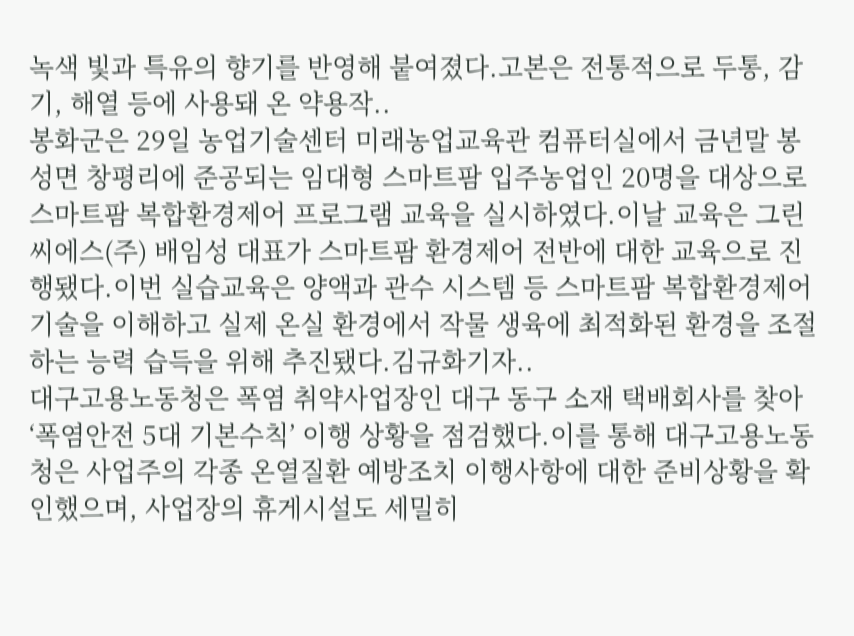녹색 빛과 특유의 향기를 반영해 붙여졌다.고본은 전통적으로 두통, 감기, 해열 등에 사용돼 온 약용작..
봉화군은 29일 농업기술센터 미래농업교육관 컴퓨터실에서 금년말 봉성면 창평리에 준공되는 임대형 스마트팜 입주농업인 20명을 대상으로 스마트팜 복합환경제어 프로그램 교육을 실시하였다.이날 교육은 그린씨에스(주) 배임성 대표가 스마트팜 환경제어 전반에 대한 교육으로 진행됐다.이번 실습교육은 양액과 관수 시스템 등 스마트팜 복합환경제어 기술을 이해하고 실제 온실 환경에서 작물 생육에 최적화된 환경을 조절하는 능력 습득을 위해 추진됐다.김규화기자..
대구고용노동청은 폭염 취약사업장인 대구 동구 소재 택배회사를 찾아 ‘폭염안전 5대 기본수칙’ 이행 상황을 점검했다.이를 통해 대구고용노동청은 사업주의 각종 온열질환 예방조치 이행사항에 대한 준비상황을 확인했으며, 사업장의 휴게시설도 세밀히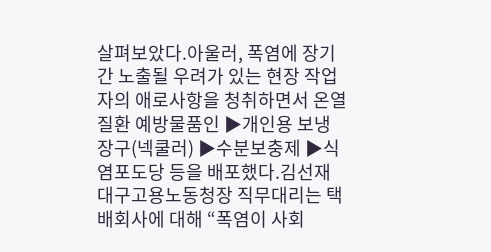살펴보았다.아울러, 폭염에 장기간 노출될 우려가 있는 현장 작업자의 애로사항을 청취하면서 온열질환 예방물품인 ▶개인용 보냉장구(넥쿨러) ▶수분보충제 ▶식염포도당 등을 배포했다.김선재 대구고용노동청장 직무대리는 택배회사에 대해 “폭염이 사회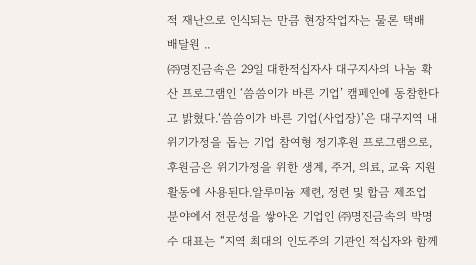적 재난으로 인식되는 만큼 현장작업자는 물론 택배 배달원 ..
㈜명진금속은 29일 대한적십자사 대구지사의 나눔 확산 프로그램인 ‘씀씀이가 바른 기업’ 캠페인에 동참한다고 밝혔다.‘씀씀이가 바른 기업(사업장)’은 대구지역 내 위기가정을 돕는 기업 참여형 정기후원 프로그램으로, 후원금은 위기가정을 위한 생계, 주거, 의료, 교육 지원 활동에 사용된다.알루미늄 제련, 정련 및 합금 제조업 분야에서 전문성을 쌓아온 기업인 ㈜명진금속의 박명수 대표는 “지역 최대의 인도주의 기관인 적십자와 함께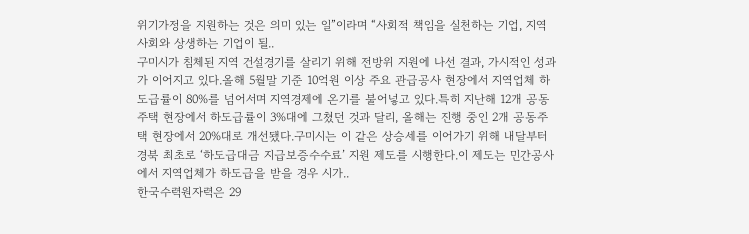위기가정을 지원하는 것은 의미 있는 일”이라며 “사회적 책임을 실천하는 기업, 지역사회와 상생하는 기업이 될..
구미시가 침체된 지역 건설경기를 살리기 위해 전방위 지원에 나선 결과, 가시적인 성과가 이어지고 있다.올해 5월말 기준 10억원 이상 주요 관급공사 현장에서 지역업체 하도급률이 80%를 넘어서며 지역경제에 온기를 불어넣고 있다.특히 지난해 12개 공동주택 현장에서 하도급률이 3%대에 그쳤던 것과 달리, 올해는 진행 중인 2개 공동주택 현장에서 20%대로 개선됐다.구미시는 이 같은 상승세를 이어가기 위해 내달부터 경북 최초로 ‘하도급대금 지급보증수수료’ 지원 제도를 시행한다.이 제도는 민간공사에서 지역업체가 하도급을 받을 경우 시가..
한국수력원자력은 29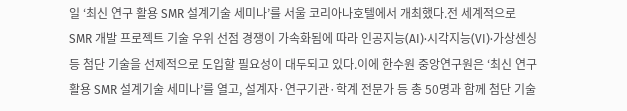일 ‘최신 연구 활용 SMR 설계기술 세미나’를 서울 코리아나호텔에서 개최했다.전 세계적으로 SMR 개발 프로젝트 기술 우위 선점 경쟁이 가속화됨에 따라 인공지능(AI)·시각지능(VI)·가상센싱 등 첨단 기술을 선제적으로 도입할 필요성이 대두되고 있다.이에 한수원 중앙연구원은 ‘최신 연구 활용 SMR 설계기술 세미나’를 열고, 설계자·연구기관·학계 전문가 등 총 50명과 함께 첨단 기술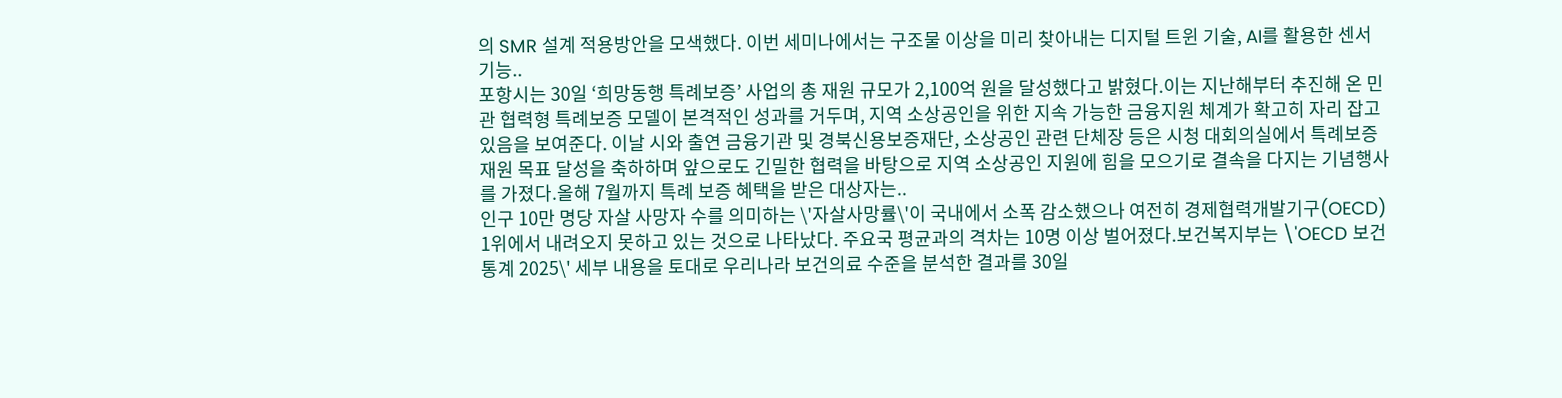의 SMR 설계 적용방안을 모색했다. 이번 세미나에서는 구조물 이상을 미리 찾아내는 디지털 트윈 기술, AI를 활용한 센서 기능..
포항시는 30일 ‘희망동행 특례보증’ 사업의 총 재원 규모가 2,100억 원을 달성했다고 밝혔다.이는 지난해부터 추진해 온 민관 협력형 특례보증 모델이 본격적인 성과를 거두며, 지역 소상공인을 위한 지속 가능한 금융지원 체계가 확고히 자리 잡고 있음을 보여준다. 이날 시와 출연 금융기관 및 경북신용보증재단, 소상공인 관련 단체장 등은 시청 대회의실에서 특례보증 재원 목표 달성을 축하하며 앞으로도 긴밀한 협력을 바탕으로 지역 소상공인 지원에 힘을 모으기로 결속을 다지는 기념행사를 가졌다.올해 7월까지 특례 보증 혜택을 받은 대상자는..
인구 10만 명당 자살 사망자 수를 의미하는 \'자살사망률\'이 국내에서 소폭 감소했으나 여전히 경제협력개발기구(OECD) 1위에서 내려오지 못하고 있는 것으로 나타났다. 주요국 평균과의 격차는 10명 이상 벌어졌다.보건복지부는 \'OECD 보건통계 2025\' 세부 내용을 토대로 우리나라 보건의료 수준을 분석한 결과를 30일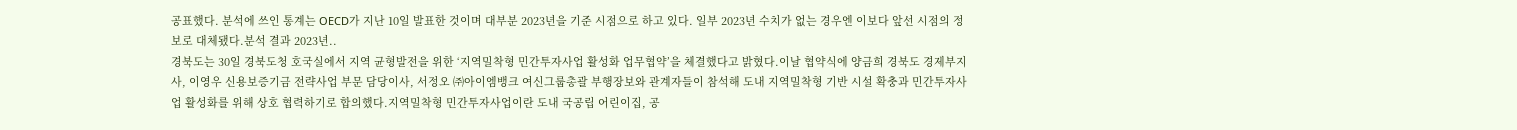공표했다. 분석에 쓰인 통계는 OECD가 지난 10일 발표한 것이며 대부분 2023년을 기준 시점으로 하고 있다. 일부 2023년 수치가 없는 경우엔 이보다 앞선 시점의 정보로 대체됐다.분석 결과 2023년..
경북도는 30일 경북도청 호국실에서 지역 균형발전을 위한 ‘지역밀착형 민간투자사업 활성화 업무협약’을 체결했다고 밝혔다.이날 협약식에 양금희 경북도 경제부지사, 이영우 신용보증기금 전략사업 부문 담당이사, 서정오 ㈜아이엠뱅크 여신그룹총괄 부행장보와 관계자들이 참석해 도내 지역밀착형 기반 시설 확충과 민간투자사업 활성화를 위해 상호 협력하기로 합의했다.지역밀착형 민간투자사업이란 도내 국공립 어린이집, 공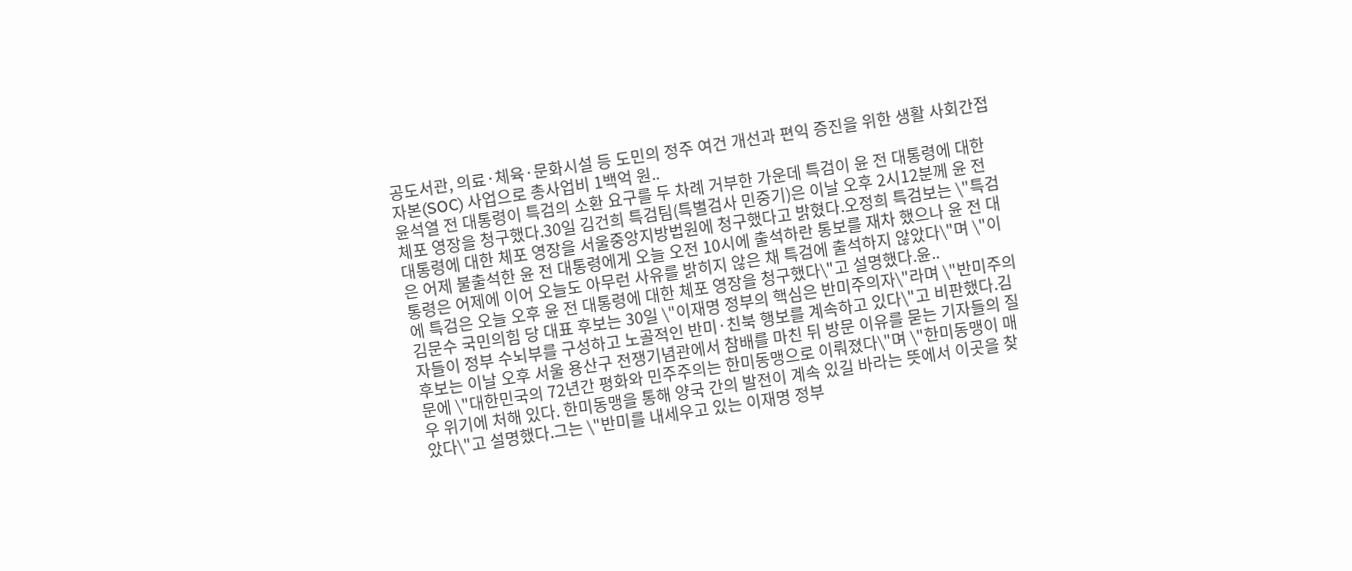공도서관, 의료·체육·문화시설 등 도민의 정주 여건 개선과 편익 증진을 위한 생활 사회간접자본(SOC) 사업으로 총사업비 1백억 원..
윤석열 전 대통령이 특검의 소환 요구를 두 차례 거부한 가운데 특검이 윤 전 대통령에 대한 체포 영장을 청구했다.30일 김건희 특검팀(특별검사 민중기)은 이날 오후 2시12분께 윤 전 대통령에 대한 체포 영장을 서울중앙지방법원에 청구했다고 밝혔다.오정희 특검보는 \"특검은 어제 불출석한 윤 전 대통령에게 오늘 오전 10시에 출석하란 통보를 재차 했으나 윤 전 대통령은 어제에 이어 오늘도 아무런 사유를 밝히지 않은 채 특검에 출석하지 않았다\"며 \"이에 특검은 오늘 오후 윤 전 대통령에 대한 체포 영장을 청구했다\"고 설명했다.윤..
김문수 국민의힘 당 대표 후보는 30일 \"이재명 정부의 핵심은 반미주의자\"라며 \"반미주의자들이 정부 수뇌부를 구성하고 노골적인 반미·친북 행보를 계속하고 있다\"고 비판했다.김 후보는 이날 오후 서울 용산구 전쟁기념관에서 참배를 마친 뒤 방문 이유를 묻는 기자들의 질문에 \"대한민국의 72년간 평화와 민주주의는 한미동맹으로 이뤄졌다\"며 \"한미동맹이 매우 위기에 처해 있다. 한미동맹을 통해 양국 간의 발전이 계속 있길 바라는 뜻에서 이곳을 찾았다\"고 설명했다.그는 \"반미를 내세우고 있는 이재명 정부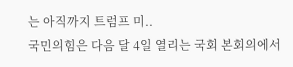는 아직까지 트럼프 미..
국민의힘은 다음 달 4일 열리는 국회 본회의에서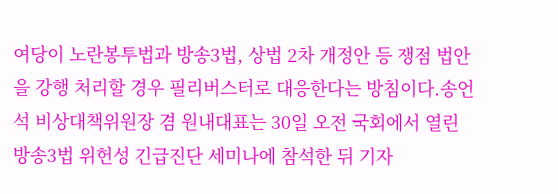여당이 노란봉투법과 방송3법, 상법 2차 개정안 등 쟁점 법안을 강행 처리할 경우 필리버스터로 대응한다는 방침이다.송언석 비상대책위원장 겸 원내대표는 30일 오전 국회에서 열린 방송3법 위헌성 긴급진단 세미나에 참석한 뒤 기자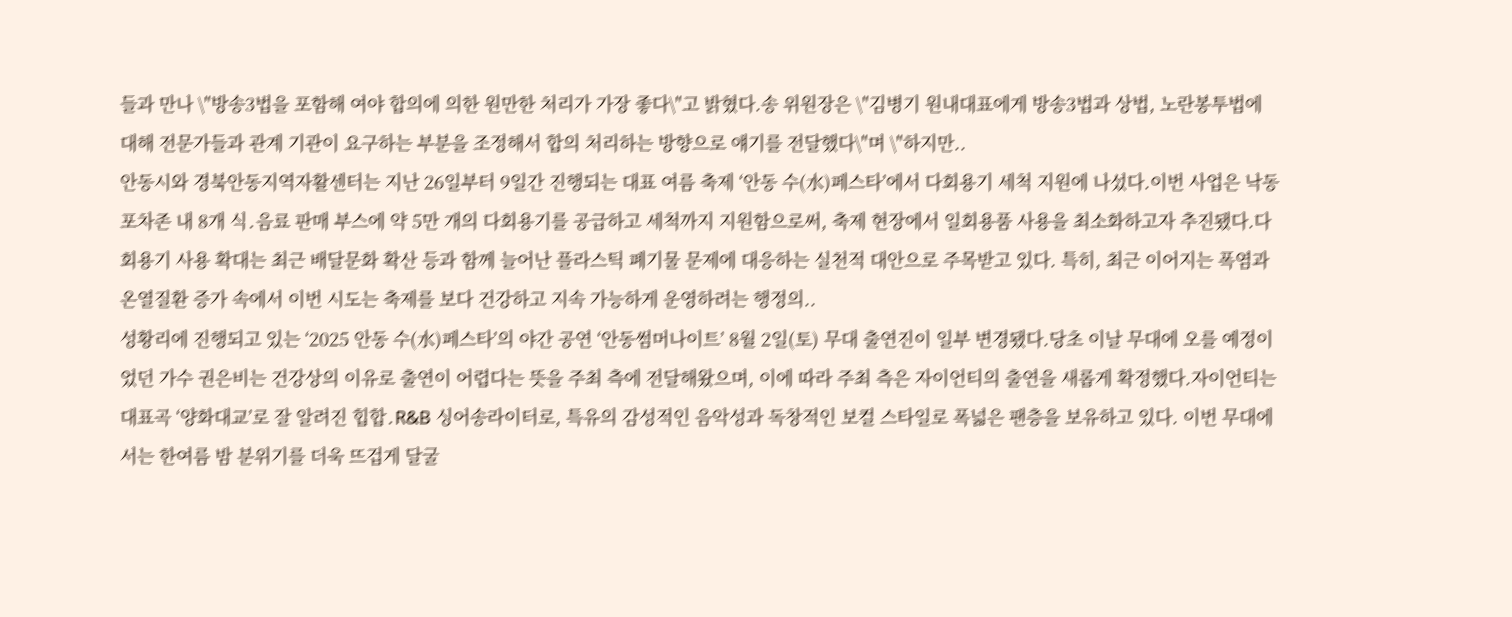들과 만나 \"방송3법을 포함해 여야 합의에 의한 원만한 처리가 가장 좋다\"고 밝혔다.송 위원장은 \"김병기 원내대표에게 방송3법과 상법, 노란봉투법에 대해 전문가들과 관계 기관이 요구하는 부분을 조정해서 합의 처리하는 방향으로 얘기를 전달했다\"며 \"하지만..
안동시와 경북안동지역자활센터는 지난 26일부터 9일간 진행되는 대표 여름 축제 ‘안동 수(水)페스타’에서 다회용기 세척 지원에 나섰다.이번 사업은 낙동포차존 내 8개 식․음료 판매 부스에 약 5만 개의 다회용기를 공급하고 세척까지 지원함으로써, 축제 현장에서 일회용품 사용을 최소화하고자 추진됐다.다회용기 사용 확대는 최근 배달문화 확산 등과 함께 늘어난 플라스틱 폐기물 문제에 대응하는 실천적 대안으로 주목받고 있다. 특히, 최근 이어지는 폭염과 온열질환 증가 속에서 이번 시도는 축제를 보다 건강하고 지속 가능하게 운영하려는 행정의..
성황리에 진행되고 있는 ‘2025 안동 수(水)페스타’의 야간 공연 ‘안동썸머나이트’ 8월 2일(토) 무대 출연진이 일부 변경됐다.당초 이날 무대에 오를 예정이었던 가수 권은비는 건강상의 이유로 출연이 어렵다는 뜻을 주최 측에 전달해왔으며, 이에 따라 주최 측은 자이언티의 출연을 새롭게 확정했다.자이언티는 대표곡 ‘양화대교’로 잘 알려진 힙합․R&B 싱어송라이터로, 특유의 감성적인 음악성과 독창적인 보컬 스타일로 폭넓은 팬층을 보유하고 있다. 이번 무대에서는 한여름 밤 분위기를 더욱 뜨겁게 달굴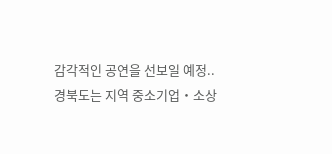감각적인 공연을 선보일 예정..
경북도는 지역 중소기업‧소상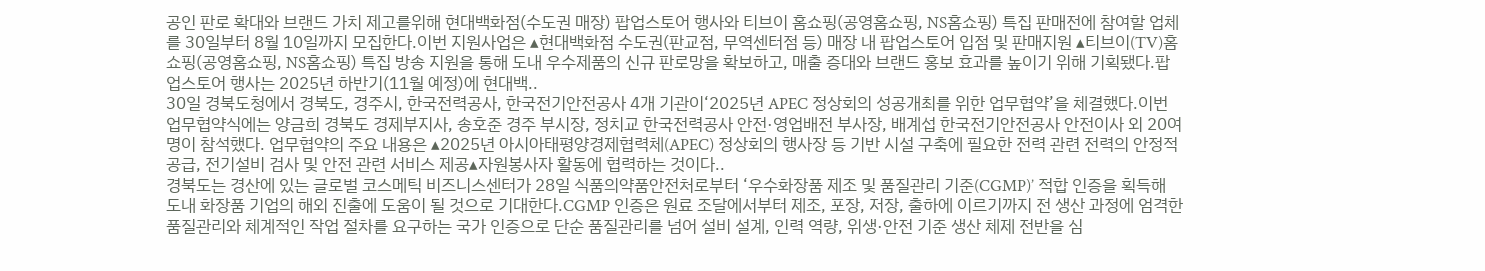공인 판로 확대와 브랜드 가치 제고를위해 현대백화점(수도권 매장) 팝업스토어 행사와 티브이 홈쇼핑(공영홈쇼핑, NS홈쇼핑) 특집 판매전에 참여할 업체를 30일부터 8월 10일까지 모집한다.이번 지원사업은 ▴현대백화점 수도권(판교점, 무역센터점 등) 매장 내 팝업스토어 입점 및 판매지원 ▴티브이(TV)홈쇼핑(공영홈쇼핑, NS홈쇼핑) 특집 방송 지원을 통해 도내 우수제품의 신규 판로망을 확보하고, 매출 증대와 브랜드 홍보 효과를 높이기 위해 기획됐다.팝업스토어 행사는 2025년 하반기(11월 예정)에 현대백..
30일 경북도청에서 경북도, 경주시, 한국전력공사, 한국전기안전공사 4개 기관이‘2025년 APEC 정상회의 성공개최를 위한 업무협약’을 체결했다.이번 업무협약식에는 양금희 경북도 경제부지사, 송호준 경주 부시장, 정치교 한국전력공사 안전·영업배전 부사장, 배계섭 한국전기안전공사 안전이사 외 20여 명이 참석했다. 업무협약의 주요 내용은 ▴2025년 아시아태평양경제협력체(APEC) 정상회의 행사장 등 기반 시설 구축에 필요한 전력 관련 전력의 안정적 공급, 전기설비 검사 및 안전 관련 서비스 제공▴자원봉사자 활동에 협력하는 것이다..
경북도는 경산에 있는 글로벌 코스메틱 비즈니스센터가 28일 식품의약품안전처로부터 ‘우수화장품 제조 및 품질관리 기준(CGMP)’ 적합 인증을 획득해 도내 화장품 기업의 해외 진출에 도움이 될 것으로 기대한다.CGMP 인증은 원료 조달에서부터 제조, 포장, 저장, 출하에 이르기까지 전 생산 과정에 엄격한 품질관리와 체계적인 작업 절차를 요구하는 국가 인증으로 단순 품질관리를 넘어 설비 설계, 인력 역량, 위생·안전 기준 생산 체제 전반을 심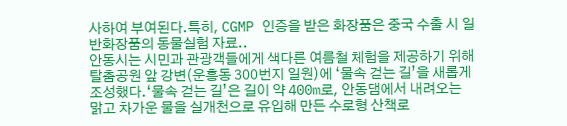사하여 부여된다.특히, CGMP 인증을 받은 화장품은 중국 수출 시 일반화장품의 동물실험 자료..
안동시는 시민과 관광객들에게 색다른 여름철 체험을 제공하기 위해 탈춤공원 앞 강변(운흥동 300번지 일원)에 ‘물속 걷는 길’을 새롭게 조성했다.‘물속 걷는 길’은 길이 약 400m로, 안동댐에서 내려오는 맑고 차가운 물을 실개천으로 유입해 만든 수로형 산책로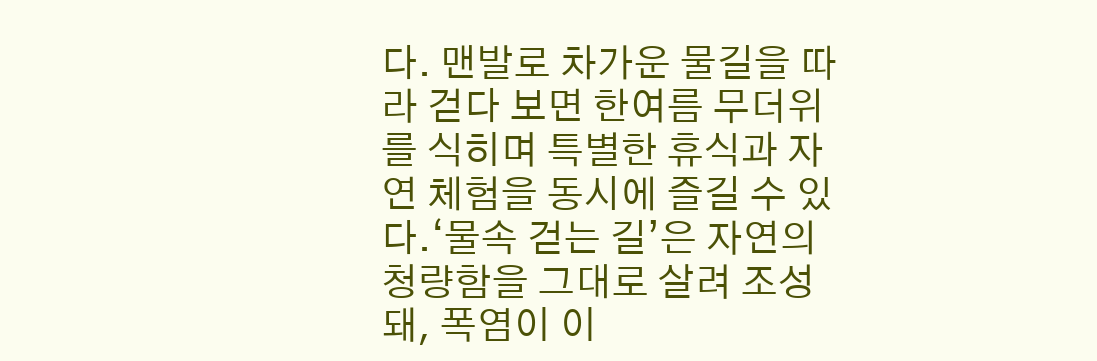다. 맨발로 차가운 물길을 따라 걷다 보면 한여름 무더위를 식히며 특별한 휴식과 자연 체험을 동시에 즐길 수 있다.‘물속 걷는 길’은 자연의 청량함을 그대로 살려 조성돼, 폭염이 이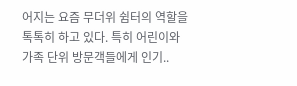어지는 요즘 무더위 쉼터의 역할을 톡톡히 하고 있다. 특히 어린이와 가족 단위 방문객들에게 인기..